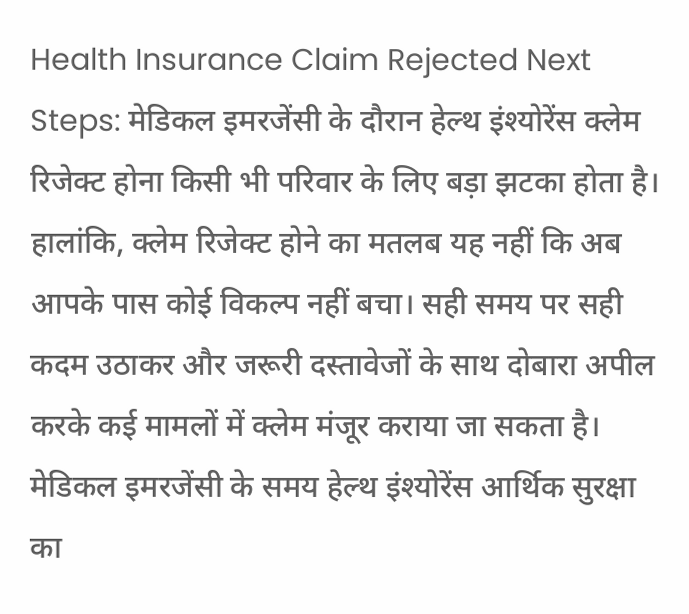Health Insurance Claim Rejected Next Steps: मेडिकल इमरजेंसी के दौरान हेल्थ इंश्योरेंस क्लेम रिजेक्ट होना किसी भी परिवार के लिए बड़ा झटका होता है। हालांकि, क्लेम रिजेक्ट होने का मतलब यह नहीं कि अब आपके पास कोई विकल्प नहीं बचा। सही समय पर सही कदम उठाकर और जरूरी दस्तावेजों के साथ दोबारा अपील करके कई मामलों में क्लेम मंजूर कराया जा सकता है।
मेडिकल इमरजेंसी के समय हेल्थ इंश्योरेंस आर्थिक सुरक्षा का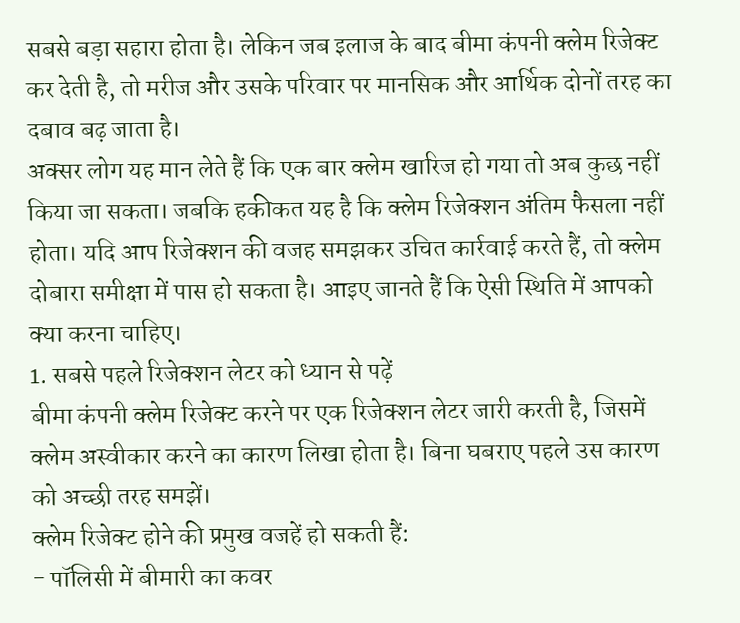सबसे बड़ा सहारा होता है। लेकिन जब इलाज के बाद बीमा कंपनी क्लेम रिजेक्ट कर देती है, तो मरीज और उसके परिवार पर मानसिक और आर्थिक दोनों तरह का दबाव बढ़ जाता है।
अक्सर लोग यह मान लेते हैं कि एक बार क्लेम खारिज हो गया तो अब कुछ नहीं किया जा सकता। जबकि हकीकत यह है कि क्लेम रिजेक्शन अंतिम फैसला नहीं होता। यदि आप रिजेक्शन की वजह समझकर उचित कार्रवाई करते हैं, तो क्लेम दोबारा समीक्षा में पास हो सकता है। आइए जानते हैं कि ऐसी स्थिति में आपको क्या करना चाहिए।
1. सबसे पहले रिजेक्शन लेटर को ध्यान से पढ़ें
बीमा कंपनी क्लेम रिजेक्ट करने पर एक रिजेक्शन लेटर जारी करती है, जिसमें क्लेम अस्वीकार करने का कारण लिखा होता है। बिना घबराए पहले उस कारण को अच्छी तरह समझें।
क्लेम रिजेक्ट होने की प्रमुख वजहें हो सकती हैं:
- पॉलिसी में बीमारी का कवर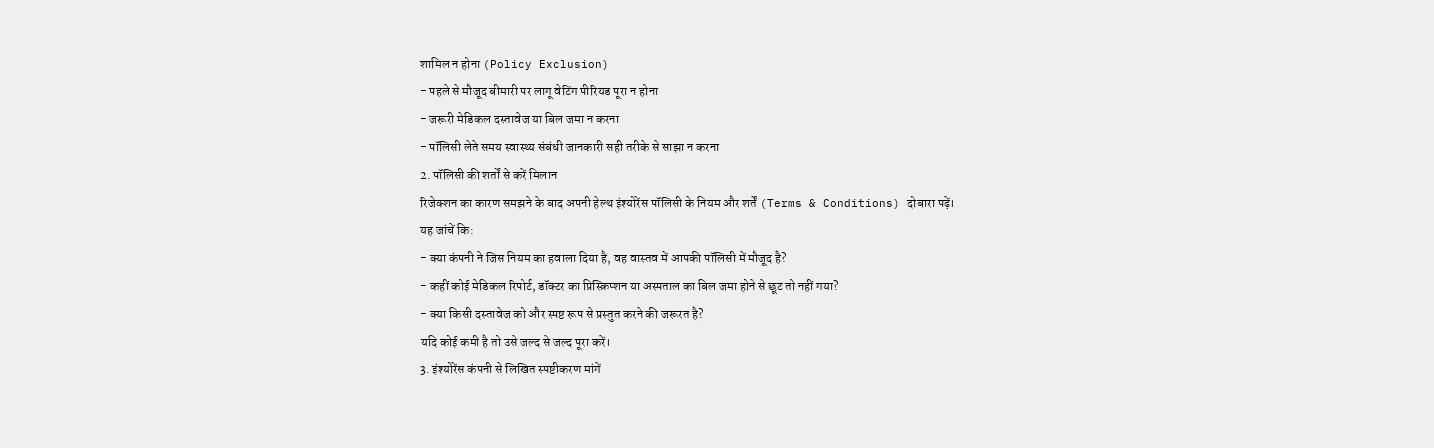शामिल न होना (Policy Exclusion)
- पहले से मौजूद बीमारी पर लागू वेटिंग पीरियड पूरा न होना
- जरूरी मेडिकल दस्तावेज या बिल जमा न करना
- पॉलिसी लेते समय स्वास्थ्य संबंधी जानकारी सही तरीके से साझा न करना
2. पॉलिसी की शर्तों से करें मिलान
रिजेक्शन का कारण समझने के बाद अपनी हेल्थ इंश्योरेंस पॉलिसी के नियम और शर्तें (Terms & Conditions) दोबारा पढ़ें।
यह जांचें कि:
- क्या कंपनी ने जिस नियम का हवाला दिया है, वह वास्तव में आपकी पॉलिसी में मौजूद है?
- कहीं कोई मेडिकल रिपोर्ट, डॉक्टर का प्रिस्क्रिप्शन या अस्पताल का बिल जमा होने से छूट तो नहीं गया?
- क्या किसी दस्तावेज को और स्पष्ट रूप से प्रस्तुत करने की जरूरत है?
यदि कोई कमी है तो उसे जल्द से जल्द पूरा करें।
3. इंश्योरेंस कंपनी से लिखित स्पष्टीकरण मांगें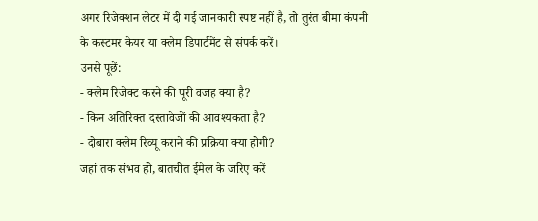अगर रिजेक्शन लेटर में दी गई जानकारी स्पष्ट नहीं है, तो तुरंत बीमा कंपनी के कस्टमर केयर या क्लेम डिपार्टमेंट से संपर्क करें।
उनसे पूछें:
- क्लेम रिजेक्ट करने की पूरी वजह क्या है?
- किन अतिरिक्त दस्तावेजों की आवश्यकता है?
- दोबारा क्लेम रिव्यू कराने की प्रक्रिया क्या होगी?
जहां तक संभव हो, बातचीत ईमेल के जरिए करें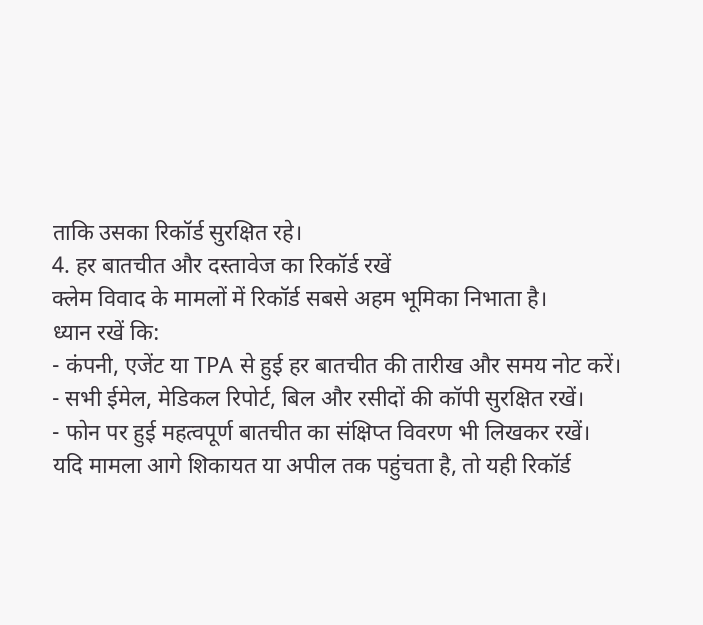ताकि उसका रिकॉर्ड सुरक्षित रहे।
4. हर बातचीत और दस्तावेज का रिकॉर्ड रखें
क्लेम विवाद के मामलों में रिकॉर्ड सबसे अहम भूमिका निभाता है।
ध्यान रखें कि:
- कंपनी, एजेंट या TPA से हुई हर बातचीत की तारीख और समय नोट करें।
- सभी ईमेल, मेडिकल रिपोर्ट, बिल और रसीदों की कॉपी सुरक्षित रखें।
- फोन पर हुई महत्वपूर्ण बातचीत का संक्षिप्त विवरण भी लिखकर रखें।
यदि मामला आगे शिकायत या अपील तक पहुंचता है, तो यही रिकॉर्ड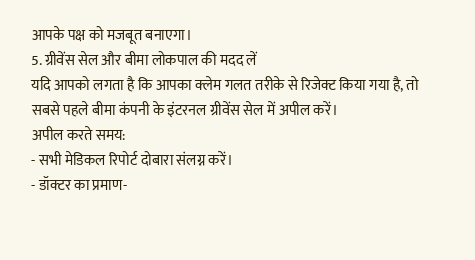आपके पक्ष को मजबूत बनाएगा।
5. ग्रीवेंस सेल और बीमा लोकपाल की मदद लें
यदि आपको लगता है कि आपका क्लेम गलत तरीके से रिजेक्ट किया गया है, तो सबसे पहले बीमा कंपनी के इंटरनल ग्रीवेंस सेल में अपील करें।
अपील करते समय:
- सभी मेडिकल रिपोर्ट दोबारा संलग्न करें।
- डॉक्टर का प्रमाण-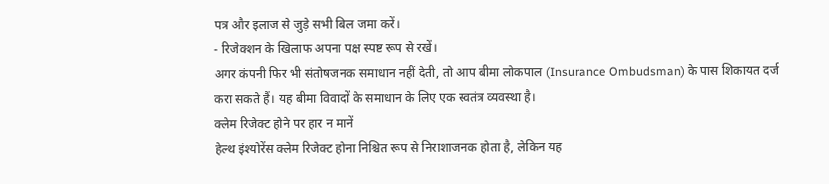पत्र और इलाज से जुड़े सभी बिल जमा करें।
- रिजेक्शन के खिलाफ अपना पक्ष स्पष्ट रूप से रखें।
अगर कंपनी फिर भी संतोषजनक समाधान नहीं देती, तो आप बीमा लोकपाल (Insurance Ombudsman) के पास शिकायत दर्ज करा सकते हैं। यह बीमा विवादों के समाधान के लिए एक स्वतंत्र व्यवस्था है।
क्लेम रिजेक्ट होने पर हार न मानें
हेल्थ इंश्योरेंस क्लेम रिजेक्ट होना निश्चित रूप से निराशाजनक होता है, लेकिन यह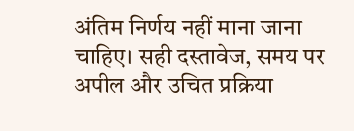अंतिम निर्णय नहीं माना जाना चाहिए। सही दस्तावेज, समय पर अपील और उचित प्रक्रिया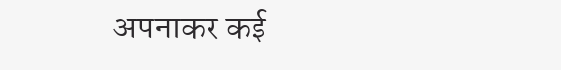अपनाकर कई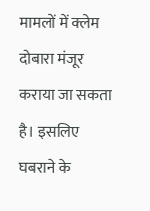मामलों में क्लेम दोबारा मंजूर कराया जा सकता है। इसलिए घबराने के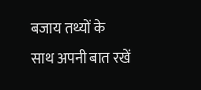बजाय तथ्यों के साथ अपनी बात रखें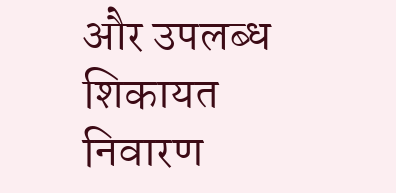और उपलब्ध शिकायत निवारण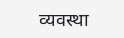व्यवस्था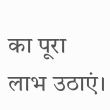का पूरा लाभ उठाएं।